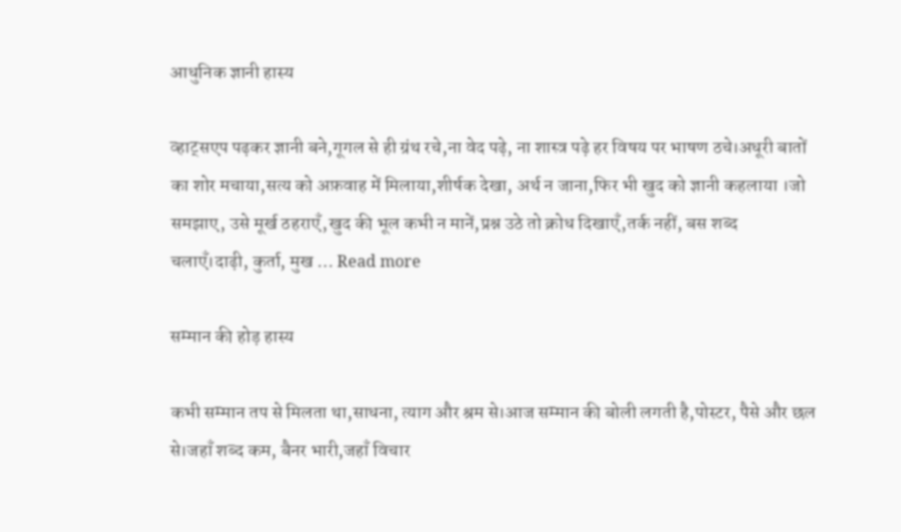आधुनिक ज्ञानी हास्य

व्हाट्सएप पढ़कर ज्ञानी बने,गूगल से ही ग्रंथ रचे,ना वेद पढ़े, ना शास्त्र पढ़े हर विषय पर भाषण ठचे।अधूरी बातों का शोर मचाया,सत्य को अफ़वाह में मिलाया,शीर्षक देखा, अर्थ न जाना,फिर भी खुद को ज्ञानी कहलाया ।जो समझाए, उसे मूर्ख ठहराएँ,खुद की भूल कभी न मानें,प्रश्न उठे तो क्रोध दिखाएँ,तर्क नहीं, बस शब्द चलाएँ।दाढ़ी, कुर्ता, मुख … Read more

सम्मान की होड़ हास्य

कभी सम्मान तप से मिलता था,साधना, त्याग और श्रम से।आज सम्मान की बोली लगती है,पोस्टर, पैसे और छल से।जहाँ शब्द कम, बैनर भारी,जहाँ विचार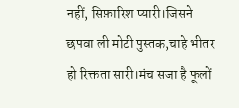नहीं, सिफ़ारिश प्यारी।जिसने छपवा ली मोटी पुस्तक,चाहे भीतर हो रिक्तता सारी।मंच सजा है फूलों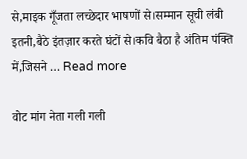से,माइक गूँजता लच्छेदार भाषणों से।सम्मान सूची लंबी इतनी,बैठे इंतज़ार करते घंटों से।कवि बैठा है अंतिम पंक्ति में,जिसने … Read more

वोट मांग नेता गली गली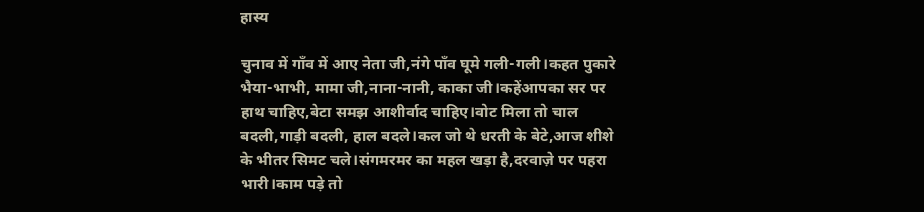हास्य

चुनाव में गाँव में आए नेता जी,नंगे पाँव घूमे गली-गली।कहत पुकारे भैया-भाभी, मामा जी,नाना-नानी, काका जी।कहेंआपका सर पर हाथ चाहिए,बेटा समझ आशीर्वाद चाहिए।वोट मिला तो चाल बदली,गाड़ी बदली, हाल बदले।कल जो थे धरती के बेटे,आज शीशे के भीतर सिमट चले।संगमरमर का महल खड़ा है,दरवाज़े पर पहरा भारी।काम पड़े तो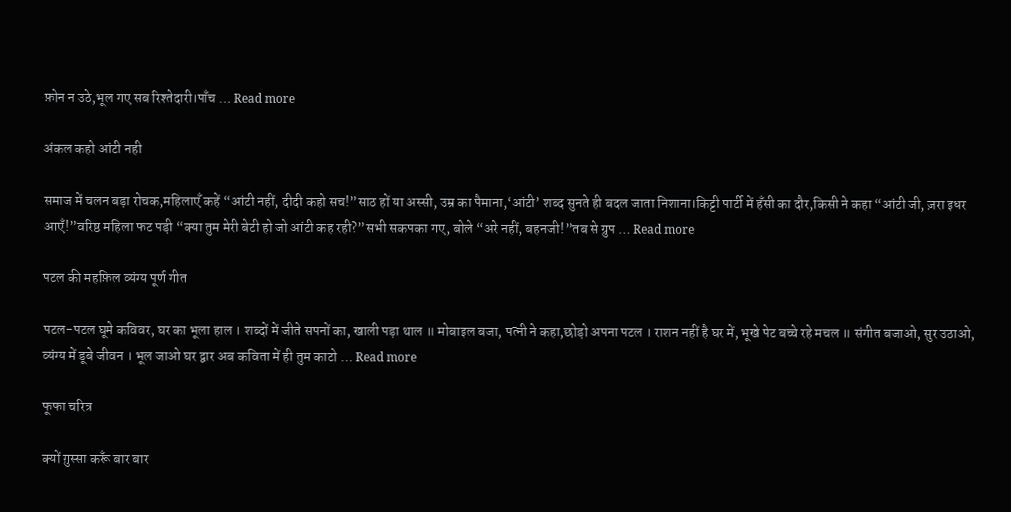फ़ोन न उठे,भूल गए सब रिश्तेदारी।पाँच … Read more

अंकल कहो आंटी नही

समाज में चलन बड़ा रोचक,महिलाएँ कहें “आंटी नहीं, दीदी कहो सच!”साठ हों या अस्सी, उम्र का पैमाना,‘आंटी’ शब्द सुनते ही बदल जाता निशाना।किट्टी पार्टी में हँसी का दौर,किसी ने कहा “आंटी जी, ज़रा इधर आएँ!”वरिष्ठ महिला फट पड़ी “क्या तुम मेरी बेटी हो जो आंटी कह रही?”सभी सकपका गए, बोले “अरे नहीं, बहनजी!”तब से ग्रुप … Read more

पटल की महफ़िल व्यंग्य पूर्ण गीत

पटल-पटल घूमे कविवर, घर का भूला हाल । शब्दों में जीते सपनों का, खाली पड़ा थाल ॥ मोबाइल बजा, पत्नी ने कहा,छोड़ो अपना पटल । राशन नहीं है घर में, भूखे पेट बच्चे रहे मचल ॥ संगीत बजाओ, सुर उठाओ, व्यंग्य में डूबे जीवन । भूल जाओ घर द्वार अब कविता में ही तुम काटो … Read more

फूफा चरित्र

क्यों ग़ुस्सा करूँ बार बार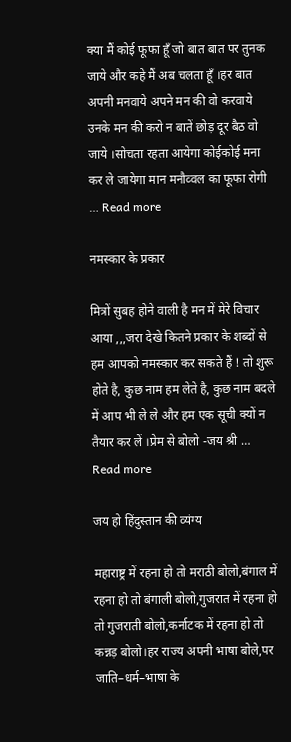क्या मैं कोई फूफा हूँ जो बात बात पर तुनक जाये और कहे मैं अब चलता हूँ ।हर बात अपनी मनवाये अपने मन की वो करवाये उनके मन की करो न बातें छोड़ दूर बैठ वो जाये ।सोचता रहता आयेगा कोईकोई मना कर ले जायेगा मान मनौव्वल का फूफा रोगी … Read more

नमस्कार के प्रकार

मित्रों सुबह होने वाली है मन में मेरे विचार आया ,,,जरा देखे कितने प्रकार के शब्दों से हम आपको नमस्कार कर सकते हैं ! तो शुरू होते है, कुछ नाम हम लेते है, कुछ नाम बदले में आप भी ले ले और हम एक सूची क्यों न तैयार कर लें ।प्रेम से बोलो -जय श्री … Read more

जय हो हिंदुस्तान की व्यंग्य

महाराष्ट्र में रहना हो तो मराठी बोलो,बंगाल में रहना हो तो बंगाली बोलो,गुजरात में रहना हो तो गुजराती बोलो,कर्नाटक में रहना हो तो कन्नड़ बोलो।हर राज्य अपनी भाषा बोले,पर जाति–धर्म–भाषा के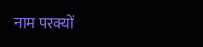नाम परक्यों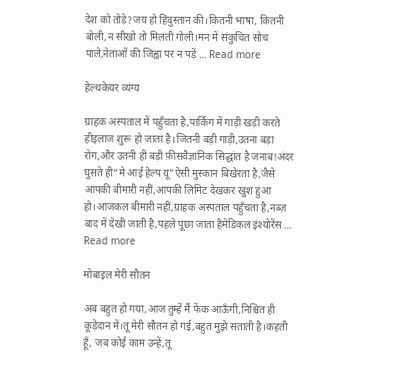देश को तोड़े?जय हो हिंदुस्तान की।कितनी भाषा, कितनी बोली,न सीखो तो मिलती गोली।मन में संकुचित सोच पाले,नेताओं की जिह्वा पर न पड़ें … Read more

हेल्थकेयर व्यंग्य

ग्राहक अस्पताल में पहुँचता है,पार्किंग में गाड़ी खड़ी करते हीइलाज शुरू हो जाता है।जितनी बड़ी गाड़ी,उतना बड़ा रोग,और उतनी ही बड़ी फ़ीसवैज्ञानिक सिद्धांत है जनाब!अंदर घुसते ही“मे आई हेल्प यू”ऐसी मुस्कान बिखेरता है,जैसे आपकी बीमारी नहीं,आपकी लिमिट देखकर खुश हुआ हो।आजकल बीमारी नहीं,ग्राहक अस्पताल पहुँचता है,नब्ज़ बाद में देखी जाती है,पहले पूछा जाता हैमेडिकल इंश्योरेंस … Read more

मोबाइल मेरी सौतन

अब बहुत हो गया,आज तुम्हें मैं फेंक आऊँगी,निश्चित ही कूड़ेदान में।तू मेरी सौतन हो गई,बहुत मुझे सताती है।कहती हूँ, जब कोई काम उन्हें,तू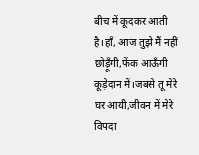बीच में कूदकर आती है।हाँ, आज तुझे मैं नहीं छोड़ूँगी,फेंक आऊँगी कूड़ेदान में।जबसे तू मेरे घर आयी,जीवन में मेरे विपदा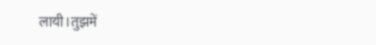लायी।तुझमें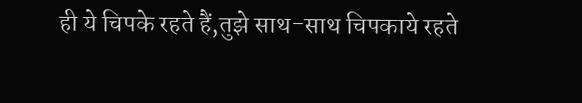ही ये चिपके रहते हैं,तुझे साथ-साथ चिपकाये रहते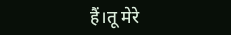हैं।तू मेरे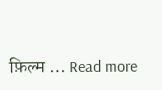फ़िल्म … Read more